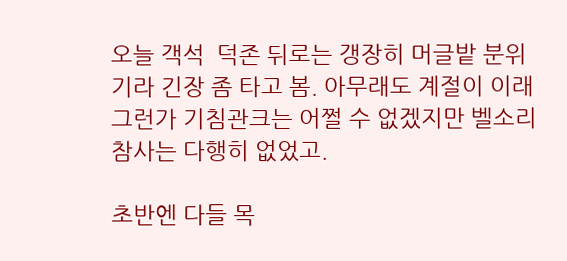오늘 객석  덕존 뒤로는 갱장히 머글밭 분위기라 긴장 좀 타고 봄. 아무래도 계절이 이래 그런가 기침관크는 어쩔 수 없겠지만 벨소리 참사는 다행히 없었고.

초반엔 다들 목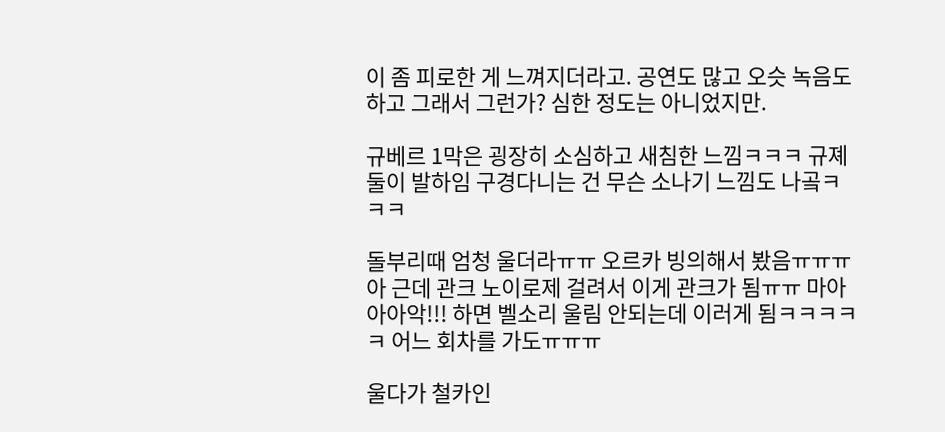이 좀 피로한 게 느껴지더라고. 공연도 많고 오슷 녹음도 하고 그래서 그런가? 심한 정도는 아니었지만.

규베르 1막은 굉장히 소심하고 새침한 느낌ㅋㅋㅋ 규졔 둘이 발하임 구경다니는 건 무슨 소나기 느낌도 나곸ㅋㅋㅋ

돌부리때 엄청 울더라ㅠㅠ 오르카 빙의해서 봤음ㅠㅠㅠ
아 근데 관크 노이로제 걸려서 이게 관크가 됨ㅠㅠ 마아아아악!!! 하면 벨소리 울림 안되는데 이러게 됨ㅋㅋㅋㅋㅋ 어느 회차를 가도ㅠㅠㅠ

울다가 철카인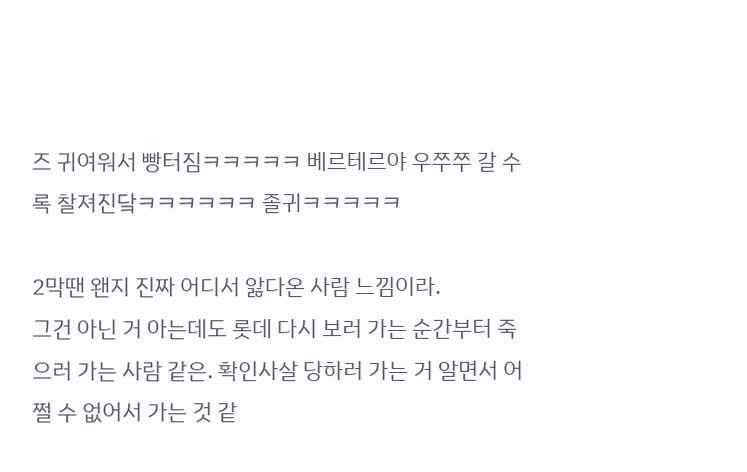즈 귀여워서 빵터짐ㅋㅋㅋㅋㅋ 베르테르야 우쭈쭈 갈 수록 찰져진닼ㅋㅋㅋㅋㅋㅋ 졸귀ㅋㅋㅋㅋㅋ

2막땐 왠지 진짜 어디서 앓다온 사람 느낌이라.
그건 아닌 거 아는데도 롯데 다시 보러 가는 순간부터 죽으러 가는 사람 같은. 확인사살 당하러 가는 거 알면서 어쩔 수 없어서 가는 것 같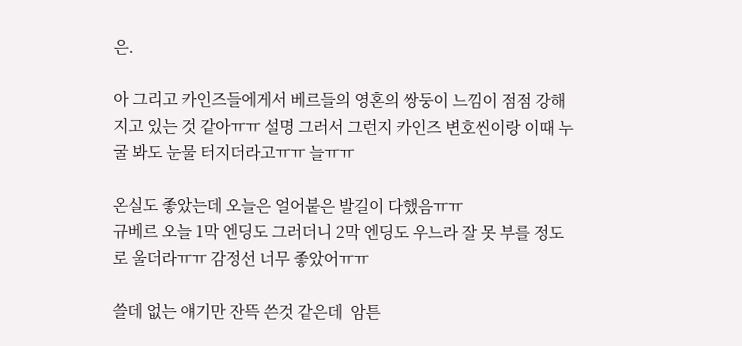은.

아 그리고 카인즈들에게서 베르들의 영혼의 쌍둥이 느낌이 점점 강해지고 있는 것 같아ㅠㅠ 설명 그러서 그런지 카인즈 변호씬이랑 이때 누굴 봐도 눈물 터지더라고ㅠㅠ 늘ㅠㅠ

온실도 좋았는데 오늘은 얼어붙은 발길이 다했음ㅠㅠ
규베르 오늘 1막 엔딩도 그러더니 2막 엔딩도 우느라 잘 못 부를 정도로 울더라ㅠㅠ 감정선 너무 좋았어ㅠㅠ

쓸데 없는 얘기만 잔뜩 쓴것 같은데  암튼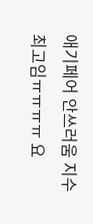애기페어 안쓰러움 지수 최고임ㅠㅠㅠㅠ 요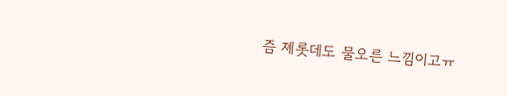즘 졔롯데도 물오른 느낌이고ㅠ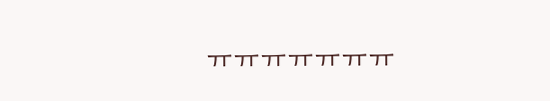ㅠㅠㅠㅠㅠㅠㅠ